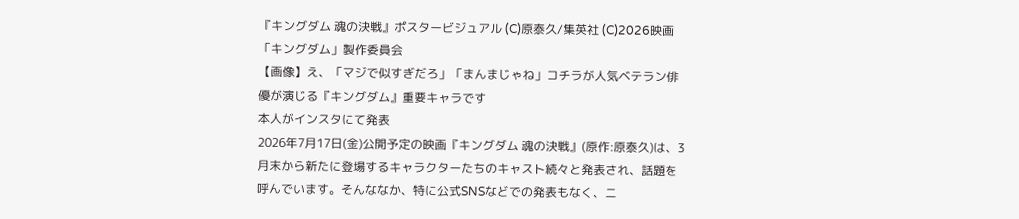『キングダム 魂の決戦』ポスタービジュアル (C)原泰久/集英社 (C)2026映画「キングダム」製作委員会
【画像】え、「マジで似すぎだろ」「まんまじゃね」コチラが人気ベテラン俳優が演じる『キングダム』重要キャラです
本人がインスタにて発表
2026年7月17日(金)公開予定の映画『キングダム 魂の決戦』(原作:原泰久)は、3月末から新たに登場するキャラクターたちのキャスト続々と発表され、話題を呼んでいます。そんななか、特に公式SNSなどでの発表もなく、ニ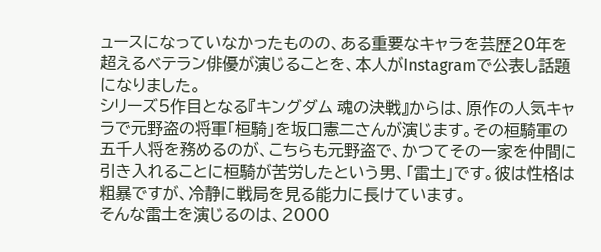ュースになっていなかったものの、ある重要なキャラを芸歴20年を超えるベテラン俳優が演じることを、本人がInstagramで公表し話題になりました。
シリーズ5作目となる『キングダム 魂の決戦』からは、原作の人気キャラで元野盗の将軍「桓騎」を坂口憲二さんが演じます。その桓騎軍の五千人将を務めるのが、こちらも元野盗で、かつてその一家を仲間に引き入れることに桓騎が苦労したという男、「雷土」です。彼は性格は粗暴ですが、冷静に戦局を見る能力に長けています。
そんな雷土を演じるのは、2000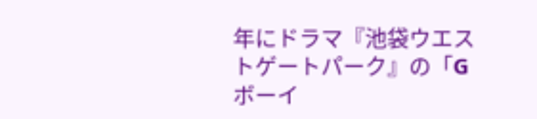年にドラマ『池袋ウエストゲートパーク』の「Gボーイ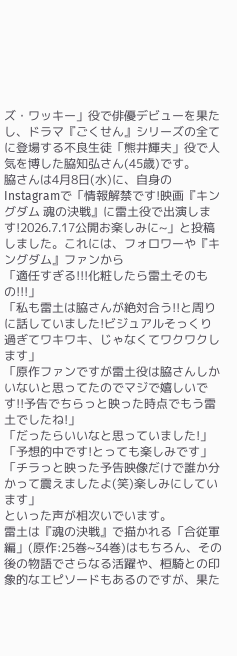ズ・ワッキー」役で俳優デビューを果たし、ドラマ『ごくせん』シリーズの全てに登場する不良生徒「熊井輝夫」役で人気を博した脇知弘さん(45歳)です。
脇さんは4月8日(水)に、自身のInstagramで「情報解禁です!映画『キングダム 魂の決戦』に雷土役で出演します!2026.7.17公開お楽しみに~」と投稿しました。これには、フォロワーや『キングダム』ファンから
「適任すぎる!!!化粧したら雷土そのもの!!!」
「私も雷土は脇さんが絶対合う!!と周りに話していました!ビジュアルそっくり過ぎてワキワキ、じゃなくてワクワクします」
「原作ファンですが雷土役は脇さんしかいないと思ってたのでマジで嬉しいです!!予告でちらっと映った時点でもう雷土でしたね!」
「だったらいいなと思っていました!」
「予想的中です!とっても楽しみです」
「チラっと映った予告映像だけで誰か分かって震えましたよ(笑)楽しみにしています」
といった声が相次いでいます。
雷土は『魂の決戦』で描かれる「合従軍編」(原作:25巻~34巻)はもちろん、その後の物語でさらなる活躍や、桓騎との印象的なエピソードもあるのですが、果た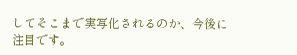してそこまで実写化されるのか、今後に注目です。